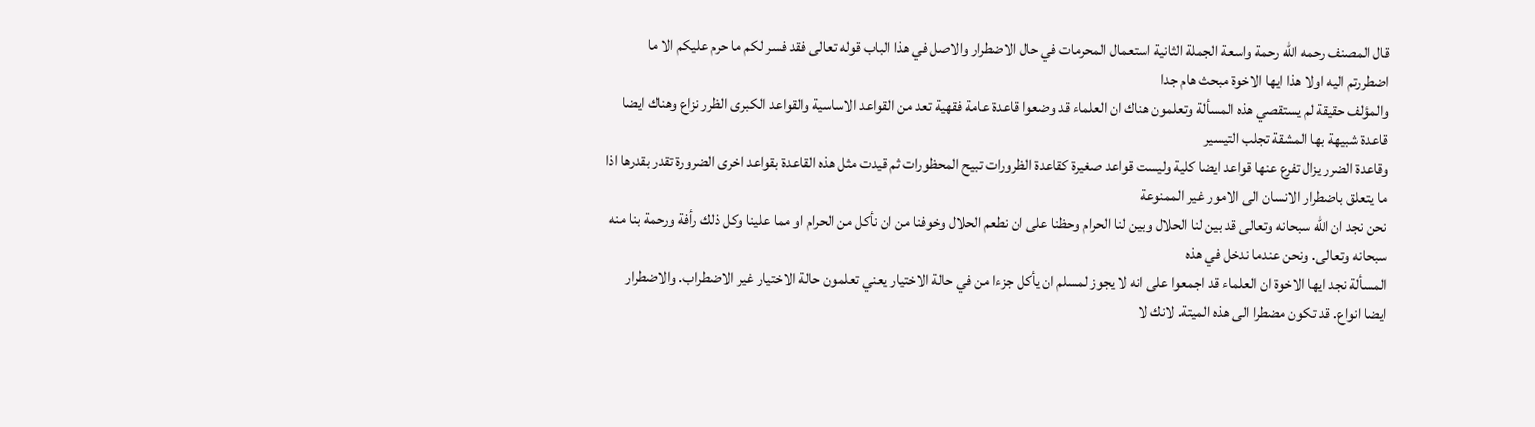قال المصنف رحمه الله رحمة واسعة الجملة الثانية استعمال المحرمات في حال الاضطرار والاصل في هذا الباب قوله تعالى فقد فسر لكم ما حرم عليكم الا ما اضطررتم اليه اولا هذا ايها الاخوة مبحث هام جدا
والمؤلف حقيقة لم يستقصي هذه المسألة وتعلمون هناك ان العلماء قد وضعوا قاعدة عامة فقهية تعد من القواعد الاساسية والقواعد الكبرى الظرر نزاع وهناك ايضا قاعدة شبيهة بها المشقة تجلب التيسير
وقاعدة الضرر يزال تفرع عنها قواعد ايضا كلية وليست قواعد صغيرة كقاعدة الظرورات تبيح المحظورات ثم قيدت مثل هذه القاعدة بقواعد اخرى الضرورة تقدر بقدرها اذا ما يتعلق باضطرار الانسان الى الامور غير الممنوعة
نحن نجد ان الله سبحانه وتعالى قد بين لنا الحلال وبين لنا الحرام وحظنا على ان نطعم الحلال وخوفنا من ان نأكل من الحرام او مما علينا وكل ذلك رأفة ورحمة بنا منه سبحانه وتعالى. ونحن عندما ندخل في هذه
المسألة نجد ايها الاخوة ان العلماء قد اجمعوا على انه لا يجوز لمسلم ان يأكل جزءا من في حالة الاختيار يعني تعلمون حالة الاختيار غير الاضطراب. والاضطرار ايضا انواع. قد تكون مضطرا الى هذه الميتة. لانك لا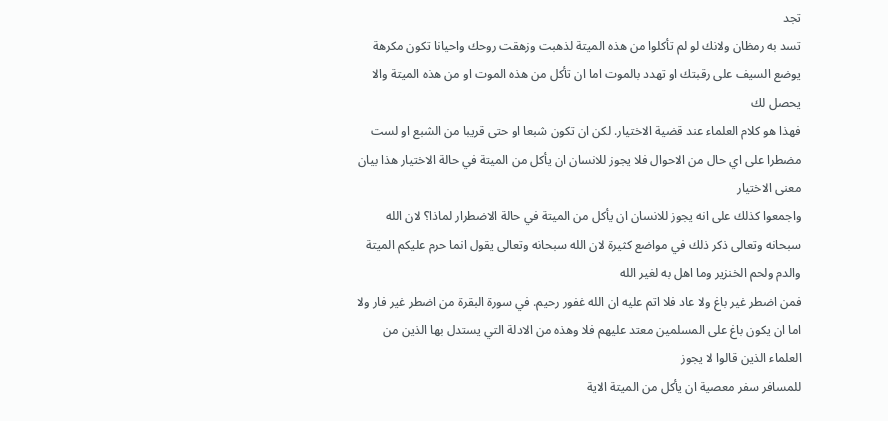تجد
تسد به رمظان ولانك لو لم تأكلوا من هذه الميتة لذهبت وزهقت روحك واحيانا تكون مكرهة يوضع السيف على رقبتك او تهدد بالموت اما ان تأكل من هذه الموت او من هذه الميتة والا يحصل لك
فهذا هو كلام العلماء عند قضية الاختيار. لكن ان تكون شبعا او حتى قريبا من الشبع او لست مضطرا على اي حال من الاحوال فلا يجوز للانسان ان يأكل من الميتة في حالة الاختيار هذا بيان معنى الاختيار
واجمعوا كذلك على انه يجوز للانسان ان يأكل من الميتة في حالة الاضطرار لماذا؟ لان الله سبحانه وتعالى ذكر ذلك في مواضع كثيرة لان الله سبحانه وتعالى يقول انما حرم عليكم الميتة والدم ولحم الخنزير وما اهل به لغير الله
فمن اضطر غير باغ ولا عاد فلا اتم عليه ان الله غفور رحيم. في سورة البقرة من اضطر غير فار ولا اما ان يكون باغ على المسلمين معتد عليهم فلا وهذه من الادلة التي يستدل بها الذين من العلماء الذين قالوا لا يجوز
للمسافر سفر معصية ان يأكل من الميتة الاية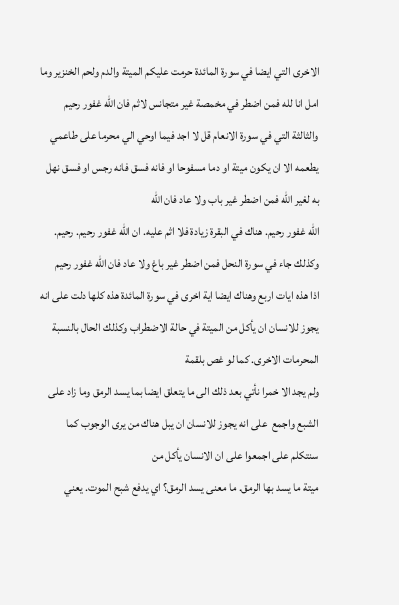الاخرى التي ايضا في سورة المائدة حرمت عليكم الميتة والدم ولحم الخنزير وما امل انا لله فمن اضطر في مخمصة غير متجانس لاثم فان الله غفور رحيم
والثالثة التي في سورة الانعام قل لا اجد فيما اوحي الي محرما على طاعمي يطعمه الا ان يكون ميتة او دما مسفوحا او فانه فسق فانه رجس او فسق نهل به لغير الله فمن اضطر غير باب ولا عاد فان الله
الله غفور رحيم. هناك في البقرة زيادة فلا اثم عليه. ان الله غفور رحيم. رحيم. وكذلك جاء في سورة النحل فمن اضطر غير باغ ولا عاد فان الله غفور رحيم
اذا هذه ايات اربع وهناك ايضا اية اخرى في سورة المائدة هذه كلها دلت على انه يجوز للانسان ان يأكل من الميتة في حالة الاضطراب وكذلك الحال بالنسبة المحرمات الاخرى. كما لو غص بلقمة
ولم يجد الا خمرا نأتي بعد ذلك الى ما يتعلق ايضا بما يسد الرمق وما زاد على الشبع واجمع  على انه يجوز للانسان ان يبل هناك من يرى الوجوب كما سنتكلم على اجمعوا على ان الانسان يأكل من
ميتة ما يسد بها الرمق. ما معنى يسد الرمق؟ اي يدفع شبح الموت. يعني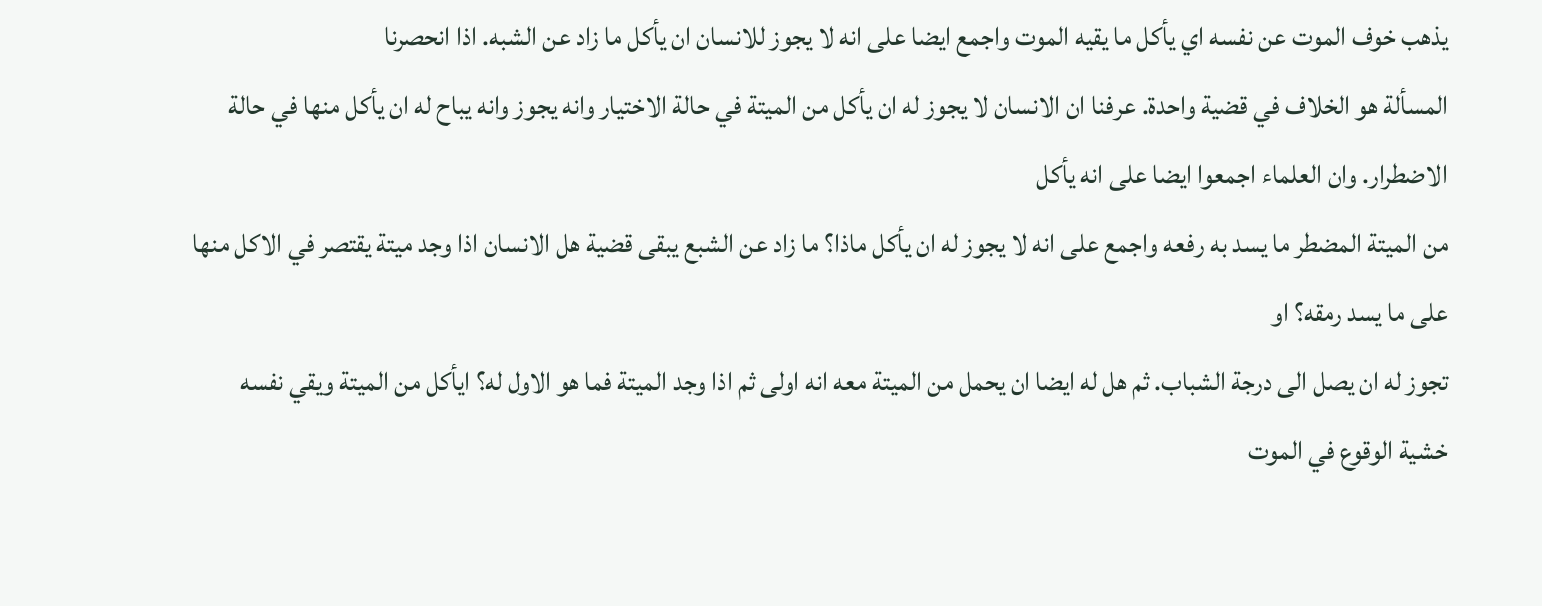يذهب خوف الموت عن نفسه اي يأكل ما يقيه الموت واجمع ايضا على انه لا يجوز للانسان ان يأكل ما زاد عن الشبه. اذا انحصرنا
المسألة هو الخلاف في قضية واحدة. عرفنا ان الانسان لا يجوز له ان يأكل من الميتة في حالة الاختيار وانه يجوز وانه يباح له ان يأكل منها في حالة الاضطرار. وان العلماء اجمعوا ايضا على انه يأكل
من الميتة المضطر ما يسد به رفعه واجمع على انه لا يجوز له ان يأكل ماذا؟ ما زاد عن الشبع يبقى قضية هل الانسان اذا وجد ميتة يقتصر في الاكل منها على ما يسد رمقه؟ او
تجوز له ان يصل الى درجة الشباب. ثم هل له ايضا ان يحمل من الميتة معه انه اولى ثم اذا وجد الميتة فما هو الاول له؟ ايأكل من الميتة ويقي نفسه
خشية الوقوع في الموت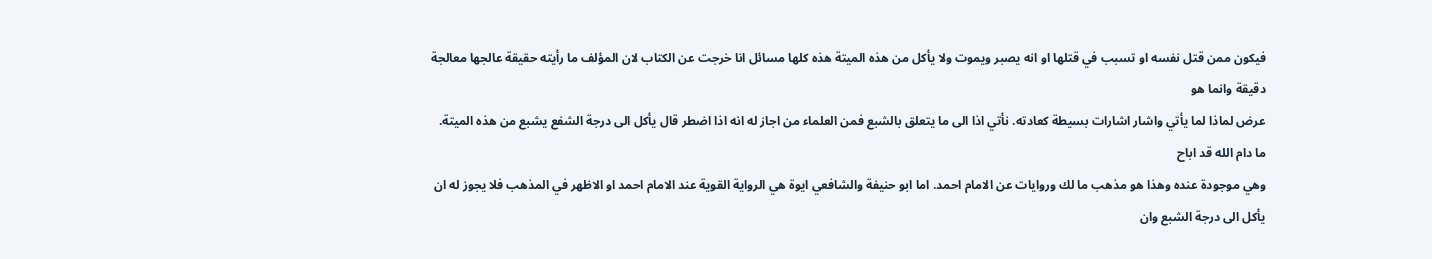فيكون ممن قتل نفسه او تسبب في قتلها او انه يصبر ويموت ولا يأكل من هذه الميتة هذه كلها مسائل انا خرجت عن الكتاب لان المؤلف ما رأيته حقيقة عالجها معالجة دقيقة وانما هو
عرض لماذا لما يأتي واشار اشارات بسيطة كعادته. نأتي اذا الى ما يتعلق بالشبع فمن العلماء من اجاز له انه اذا اضطر قال يأكل الى درجة الشفع يشبع من هذه الميتة. ما دام الله قد اباح
وهي موجودة عنده وهذا هو مذهب ما لك وروايات عن الامام احمد. اما ابو حنيفة والشافعي ايوة هي الرواية القوية عند الامام احمد او الاظهر في المذهب فلا يجوز له ان يأكل الى درجة الشبع وان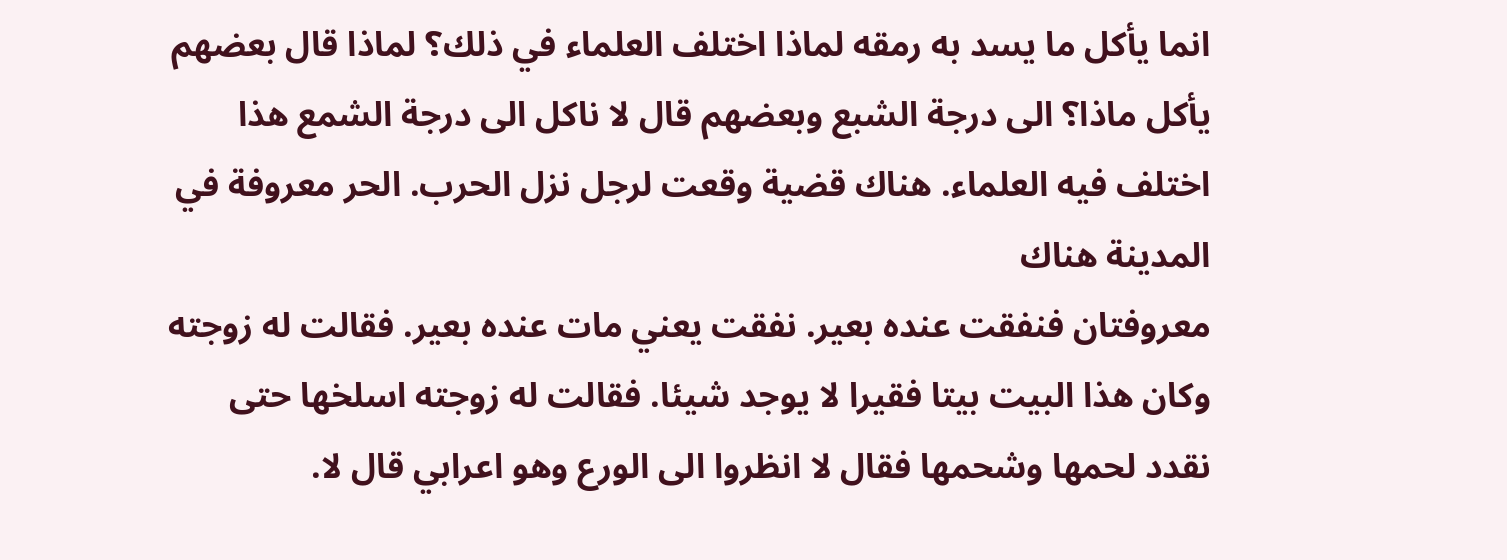انما يأكل ما يسد به رمقه لماذا اختلف العلماء في ذلك؟ لماذا قال بعضهم يأكل ماذا؟ الى درجة الشبع وبعضهم قال لا ناكل الى درجة الشمع هذا اختلف فيه العلماء. هناك قضية وقعت لرجل نزل الحرب. الحر معروفة في المدينة هناك
معروفتان فنفقت عنده بعير. نفقت يعني مات عنده بعير. فقالت له زوجته وكان هذا البيت بيتا فقيرا لا يوجد شيئا. فقالت له زوجته اسلخها حتى نقدد لحمها وشحمها فقال لا انظروا الى الورع وهو اعرابي قال لا.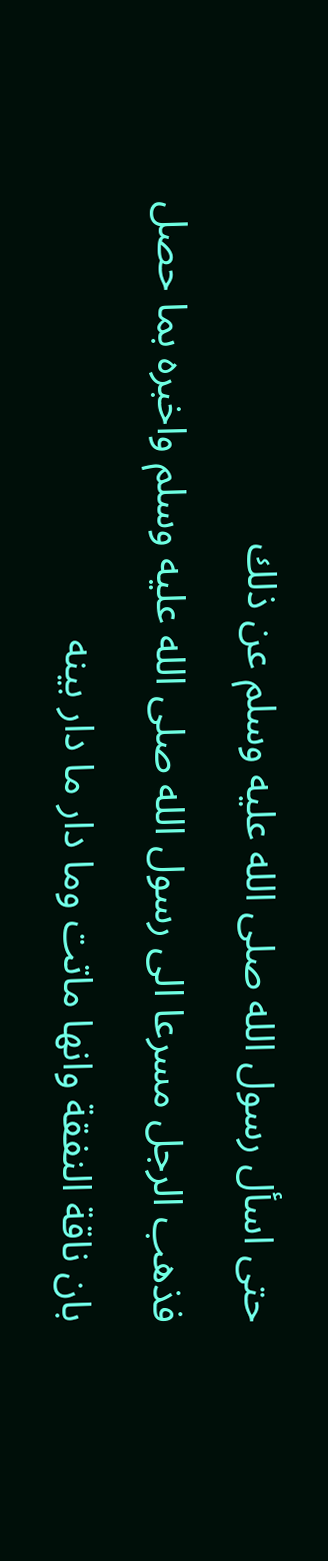حتى اسأل رسول الله صلى الله عليه وسلم عن ذلك
فذهب الرجل مسرعا الى رسول الله صلى الله عليه وسلم واخبره بما حصل بان ناقة النفقة وانها ماتت وما دار ما دار بينه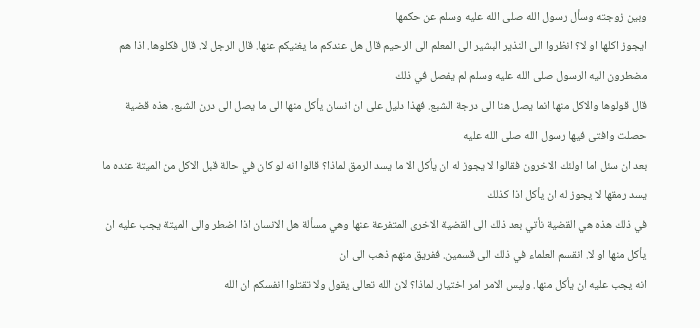وبين زوجته وسأل رسول الله صلى الله عليه وسلم عن حكمها
ايجوز اكلها او لا؟ انظروا الى النذير البشير الى المعلم الى الرحيم قال هل عندكم ما يغنيكم عنها. قال الرجل لا. قال فكلوها. اذا هم مضطرون اليه الرسول صلى الله عليه وسلم لم يفصل في ذلك
قال قولوها والاكل منها انما يصل هنا الى درجة الشبع. فهذا دليل على ان انسان يأكل منها الى ما يصل الى درن الشبع. هذه قضية حصلت وافتى فيها رسول الله صلى الله عليه
بعد ان سئل اما اولئك الاخرون فقالوا لا يجوز له ان يأكل الا ما يسد الرمق لماذا؟ قالوا انه لو كان في حالة قبل الاكل من الميتة عنده ما يسد رمقها لا يجوز له ان يأكل اذا كذلك
في ذلك هذه هي القضية نأتي بعد ذلك الى القضية الاخرى المتفرعة عنها وهي مسألة هل الانسان اذا اضطر والى الميتة يجب عليه ان يأكل منها او لا. انقسم العلماء في ذلك الى قسمين. ففريق منهم ذهب الى ان
انه يجب عليه ان يأكل منها. وليس الامر امر اختيار. لماذا؟ لان الله تعالى يقول ولا تقتلوا انفسكم ان الله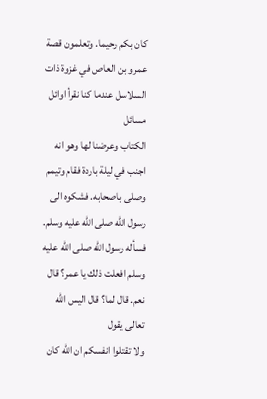كان بكم رحيما. وتعلمون قصة عمرو بن العاص في غزوة ذات السلاسل عندما كنا نقرأ اوائل مسائل
الكتاب وعرضنا لها وهو انه اجنب في ليلة باردة فقام وتيمم وصلى باصحابه. فشكوه الى رسول الله صلى الله عليه وسلم. فسأله رسول الله صلى الله عليه وسلم افعلت ذلك يا عمر؟ قال نعم. قال لما؟ قال اليس الله تعالى يقول
ولا تقتلوا انفسكم ان الله كان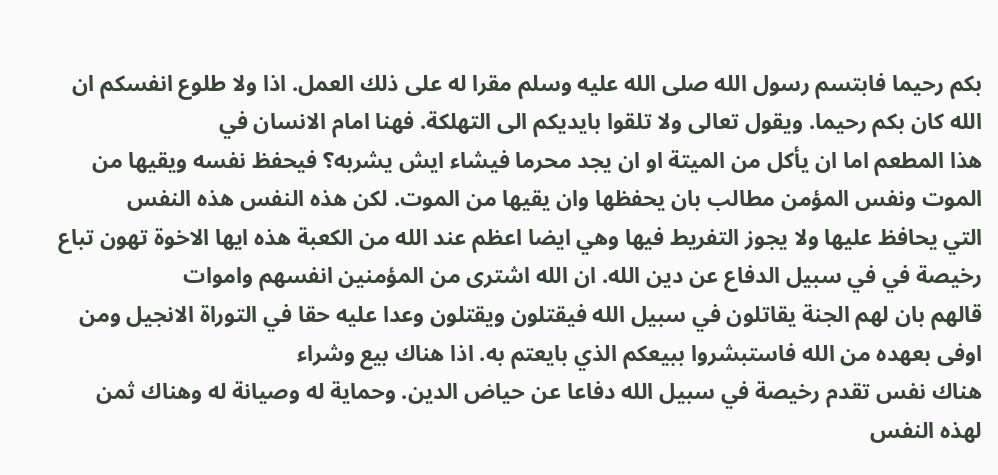بكم رحيما فابتسم رسول الله صلى الله عليه وسلم مقرا له على ذلك العمل. اذا ولا طلوع انفسكم ان الله كان بكم رحيما. ويقول تعالى ولا تلقوا بايديكم الى التهلكة. فهنا امام الانسان في
هذا المطعم اما ان يأكل من الميتة او ان يجد محرما فيشاء ايش يشربه؟ فيحفظ نفسه ويقيها من الموت ونفس المؤمن مطالب بان يحفظها وان يقيها من الموت. لكن هذه النفس هذه النفس
التي يحافظ عليها ولا يجوز التفريط فيها وهي ايضا اعظم عند الله من الكعبة هذه ايها الاخوة تهون تباع رخيصة في في سبيل الدفاع عن دين الله. ان الله اشترى من المؤمنين انفسهم واموات
قالهم بان لهم الجنة يقاتلون في سبيل الله فيقتلون ويقتلون وعدا عليه حقا في التوراة الانجيل ومن اوفى بعهده من الله فاستبشروا ببيعكم الذي بايعتم به. اذا هناك بيع وشراء
هناك نفس تقدم رخيصة في سبيل الله دفاعا عن حياض الدين. وحماية له وصيانة له وهناك ثمن لهذه النفس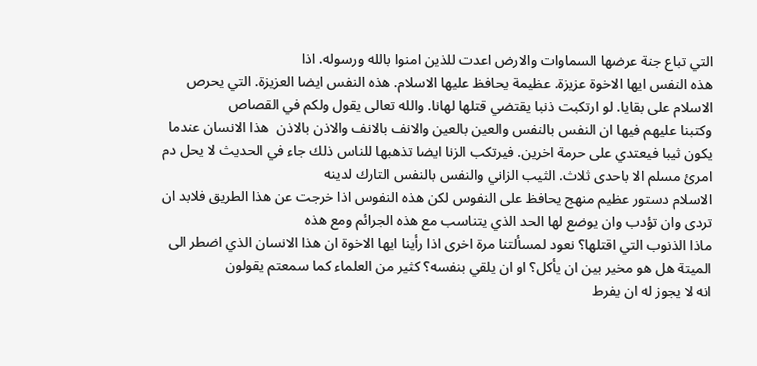التي تباع جنة عرضها السماوات والارض اعدت للذين امنوا بالله ورسوله. اذا
هذه النفس ايها الاخوة عزيزة. عظيمة يحافظ عليها الاسلام. هذه النفس ايضا العزيزة. التي يحرص الاسلام على بقايا. لو ارتكبت ذنبا يقتضي قتلها لهانا. والله تعالى يقول ولكم في القصاص
وكتبنا عليهم فيها ان النفس بالنفس والعين بالعين والانف بالانف والاذن بالاذن  هذا الانسان عندما يكون ثيبا فيعتدي على حرمة اخرين. فيرتكب الزنا ايضا تذهبها للناس ذلك جاء في الحديث لا يحل دم امرئ مسلم الا باحدى ثلاث. الثيب الزاني والنفس بالنفس التارك لدينه
الاسلام دستور عظيم منهج يحافظ على النفوس لكن هذه النفوس اذا خرجت عن هذا الطريق فلابد ان تردى وان تؤدب وان يوضع لها الحد الذي يتناسب مع هذه الجرائم ومع هذه
ماذا الذنوب التي اقتلها؟ نعود لمسألتنا مرة اخرى اذا رأينا ايها الاخوة ان هذا الانسان الذي اضطر الى الميتة هل هو مخير بين ان يأكل؟ او ان يلقي بنفسه؟ كثير من العلماء كما سمعتم يقولون
انه لا يجوز له ان يفرط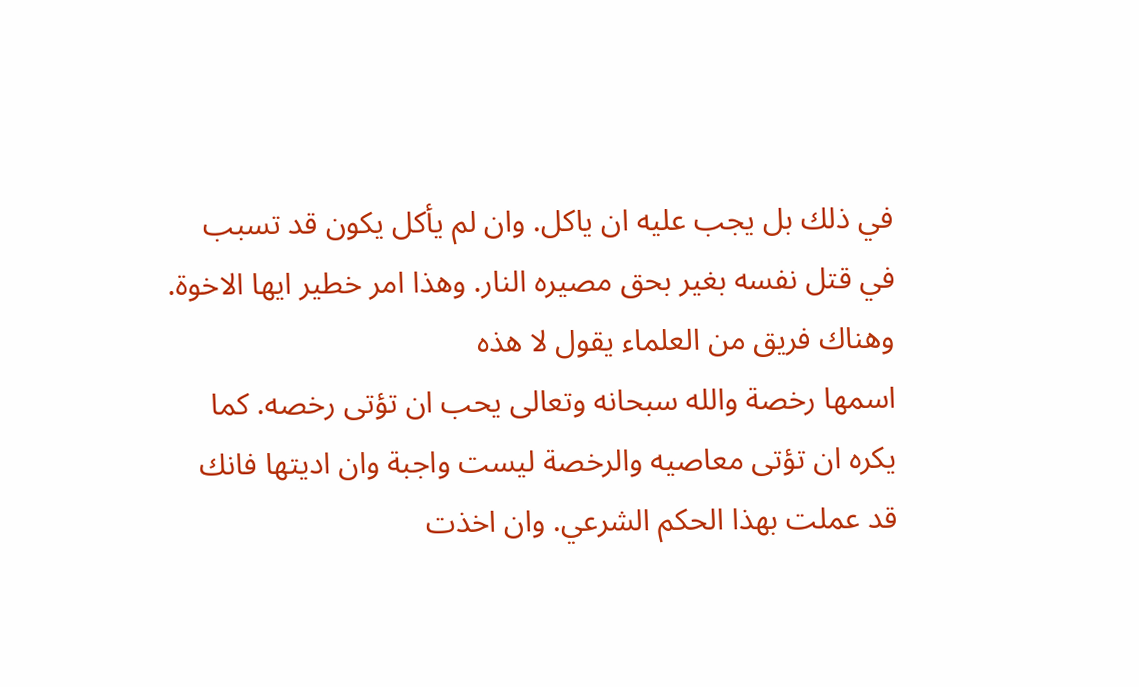في ذلك بل يجب عليه ان ياكل. وان لم يأكل يكون قد تسبب في قتل نفسه بغير بحق مصيره النار. وهذا امر خطير ايها الاخوة. وهناك فريق من العلماء يقول لا هذه
اسمها رخصة والله سبحانه وتعالى يحب ان تؤتى رخصه. كما يكره ان تؤتى معاصيه والرخصة ليست واجبة وان اديتها فانك قد عملت بهذا الحكم الشرعي. وان اخذت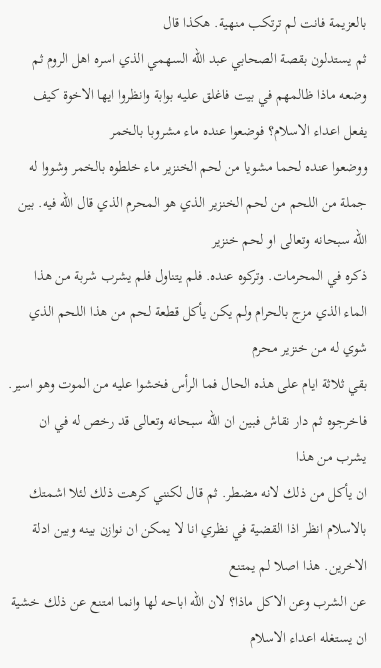بالعزيمة فانت لم ترتكب منهية. هكذا قال
ثم يستدلون بقصة الصحابي عبد الله السهمي الذي اسره اهل الروم ثم وضعه ماذا ظالمهم في بيت فاغلق عليه بوابة وانظروا ايها الاخوة كيف يفعل اعداء الاسلام؟ فوضعوا عنده ماء مشروبا بالخمر
ووضعوا عنده لحما مشويا من لحم الخنزير ماء خلطوه بالخمر وشووا له جملة من اللحم من لحم الخنزير الذي هو المحرم الذي قال الله فيه. بين الله سبحانه وتعالى او لحم خنزير
ذكره في المحرمات. وتركوه عنده. فلم يتناول فلم يشرب شربة من هذا الماء الذي مزج بالحرام ولم يكن يأكل قطعة لحم من هذا اللحم الذي شوي له من خنزير محرم
بقي ثلاثة ايام على هذه الحال فما الرأس فخشوا عليه من الموت وهو اسير. فاخرجوه ثم دار نقاش فبين ان الله سبحانه وتعالى قد رخص له في ان يشرب من هذا
ان يأكل من ذلك لانه مضطر. ثم قال لكنني كرهت ذلك لئلا اشمتك بالاسلام انظر اذا القضية في نظري انا لا يمكن ان نوازن بينه وبين ادلة الاخرين. هذا اصلا لم يمتنع
عن الشرب وعن الاكل ماذا؟ لان الله اباحه لها وانما امتنع عن ذلك خشية ان يستغله اعداء الاسلام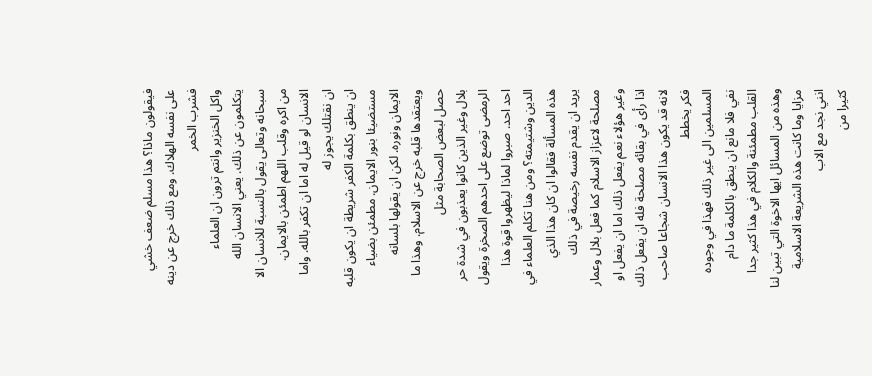فيقولون ماذا؟ هذا مسلم ضعف خشي على نفسه الهلاك. ومع ذلك خرج عن دينه فشرب الخمر
واكل الخنزير وانتم ترون ان العلماء يتكلمون عن ذلك. يعني الانسان الله سبحانه وتعالى يقول بالنسبة للانسان الا من اكره وقلب اللهم اطمئن بالايمان. الانسان لو قيل له اما ان تكفر بالله. واما ان نقتلك يجوز له
ان ينطق بكلمة الكفر شريطة ان يكون قلبه مستضيئا بنور الايمان. مطمئن بضياء الايمان ونوره. لكن ان يقولها بلسانه ويعتقدها قلبه خرج عن الاسلام. وهذا ما حصل لبعض الصحابة مثل
بلال وغير الذين كانوا يعذبون في شدة حر الرمضى توضع على احدهم الصخرة ويقول احد احد. صبروا لماذا ليظهروا قوة هذا الدين وشتيمته؟ ومن هنا تكلم العلماء في هذه المسألة فقالوا ان كان هذا الذي
يريد ان يقدم نفسه رخيصة في ذلك مصلحة لاعزاز الاسلام كما فعل بلال وعمار وغير هؤلاء نعم يفعل ذلك اما ان يفعل او اذا رأى في بقائه مصلحة فله ان يفعل ذلك لانه قد يكون هذا الانسان شجاعا صاحب فكر يخطط
المسلمين الى غير ذلك فهذا في وجوده نفي فلا مانع ان ينطق بالكلمة ما دام القلب مطمئنة والكلام في هذا كثير جدا وهذه من المسائل ايها الاخوة التي تبين لنا مزايا وما كانت هذه الشريعة الاسلامية انني نجد مع الاب
كثيرا من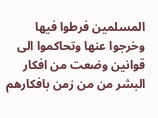المسلمين فرطوا فيها وخرجوا عنها وتحاكموا الى قوانين وضعت من افكار البشر من من زمن بافكارهم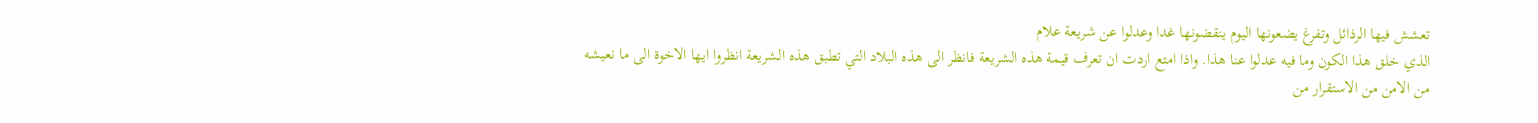تعشش فيها الرذائل وتفرغ يضعونها اليوم ينقضونها غدا وعدلوا عن شريعة علام
الذي خلق هذا الكون وما فيه عدلوا عنا هذا. واذا امتع اردت ان تعرف قيمة هذه الشريعة فانظر الى هذه البلاد التي تطبق هذه الشريعة انظروا ايها الاخوة الى ما نعيشه من الامن من الاستقرار من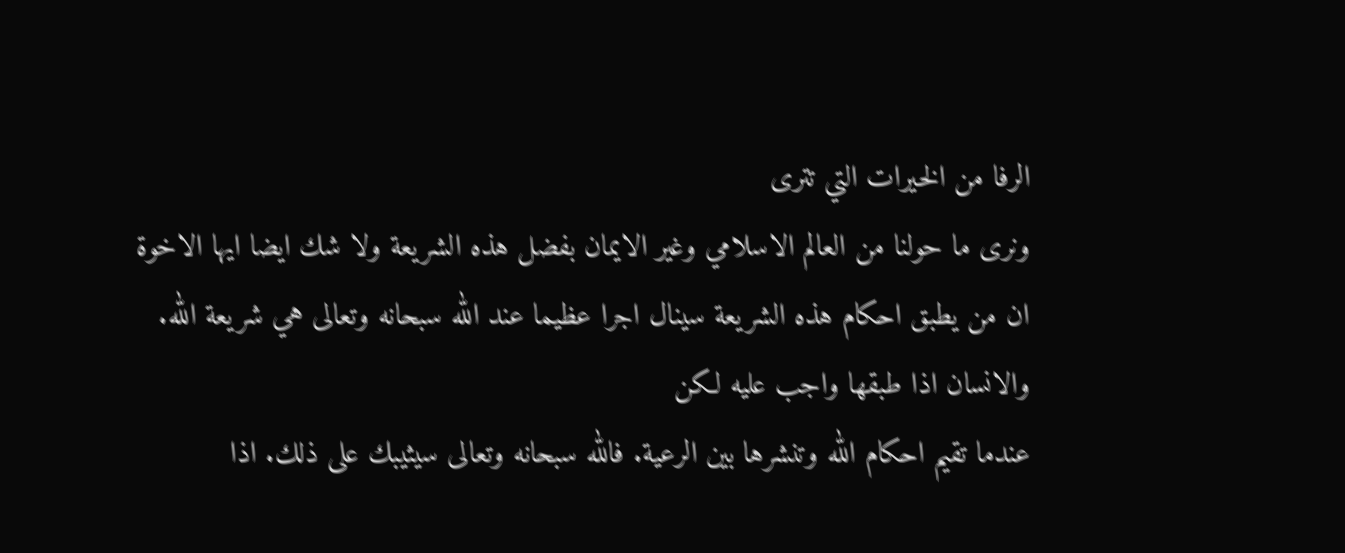الرفا من الخيرات التي تترى
ونرى ما حولنا من العالم الاسلامي وغير الايمان بفضل هذه الشريعة ولا شك ايضا ايها الاخوة ان من يطبق احكام هذه الشريعة سينال اجرا عظيما عند الله سبحانه وتعالى هي شريعة الله. والانسان اذا طبقها واجب عليه لكن
عندما تقيم احكام الله وتنشرها بين الرعية. فالله سبحانه وتعالى سيثيبك على ذلك. اذا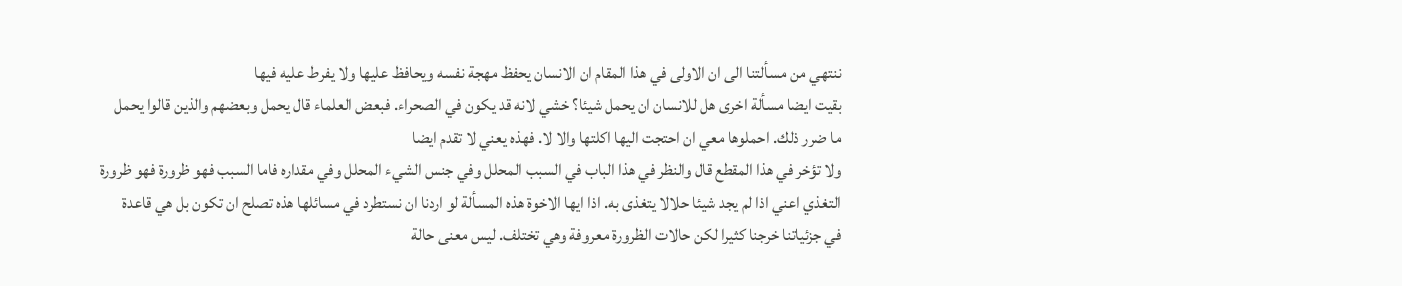ننتهي من مسألتنا الى ان الاولى في هذا المقام ان الانسان يحفظ مهجة نفسه ويحافظ عليها ولا يفرط عليه فيها
بقيت ايضا مسألة اخرى هل للانسان ان يحمل شيئا؟ خشي لانه قد يكون في الصحراء. فبعض العلماء قال يحمل وبعضهم والذين قالوا يحمل ما ضرر ذلك. احملوها معي ان احتجت اليها اكلتها والا لا. فهذه يعني لا تقدم ايضا
ولا تؤخر في هذا المقطع قال والنظر في هذا الباب في السبب المحلل وفي جنس الشيء المحلل وفي مقداره فاما السبب فهو ظرورة فهو ظرورة التغذي اعني اذا لم يجد شيئا حلالا يتغذى به. اذا ايها الاخوة هذه المسألة لو اردنا ان نستطرد في مسائلها هذه تصلح ان تكون بل هي قاعدة
في جزئياتنا خرجنا كثيرا لكن حالات الظرورة معروفة وهي تختلف. ليس معنى حالة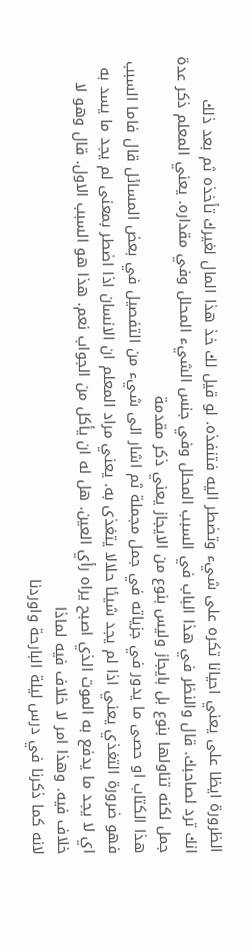الظرورة ايظا على يعني احيانا تكره على شيء وتضطر اليه فتنفذه. لو قيل لك خذ هذا المال لغيرك تأخذه ثم بعد ذلك
انك ترد لصاحبك. قال والنظر في هذا الباب في السبب المحلل وفي جنس الشيء المحلل وفي مقداره. يعني المعلم ذكر عدة جمل لكنه تناولها بنوع بل بايجاز وليس بنوع من الايجاز يعني ذكر مقدمة
هذا الكتاب او حصى ما يدور في جزياته في جمل مجملة ثم اشار الى شيء من التفصيل في بعض المسائل قال فاما السبب فهو ضرورة التغذي يعني اذا لم يجد شيئا حلالا يتغذى به. يعني مراد المعلم ان الانسان اذا اضطر بمعنى لم يجد ما يسد به
اي لا يجد ما يدفع به الموت الذي اصبح يراه رأي العين. هل له ان يأكل من الجواب نعم. هذا هو السبب الاول. قال وهو لا خلاف فيه. وهذا امر لا خلاف فيه لماذا
لانه كما ذكرنا في درس ليلة البارحة واوردنا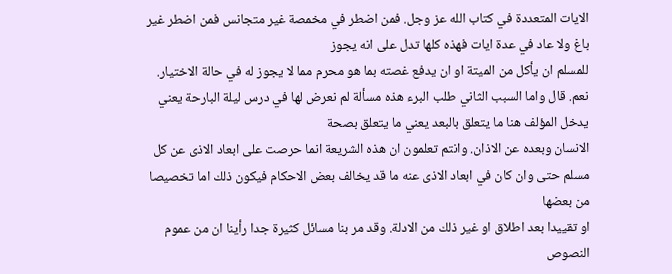الايات المتعددة في كتاب الله عز وجل. فمن اضطر في مخمصة غير متجانس فمن اضطر غير باغ ولا عاد في عدة ايات فهذه كلها تدل على انه يجوز
للمسلم ان يأكل من الميتة او ان يدفع غصته بما هو محرم مما لا يجوز له في حالة الاختيار. نعم. قال واما السبب الثاني طلب البرء هذه مسألة لم نعرض لها في درس ليلة البارحة يعني يدخل المؤلف هنا ما يتعلق بالبعد يعني ما يتعلق بصحة
الانسان وبعده عن الاذان. وانتم تعلمون ان هذه الشريعة انما حرصت على ابعاد الاذى عن كل مسلم حتى وان كان في ابعاد الاذى عنه ما قد يخالف بعض الاحكام فيكون ذلك اما تخصيصا من بعضها
او تقييدا بعد اطلاق او غير ذلك من الادلة. وقد مر بنا مسائل كثيرة جدا رأينا ان من عموم النصوص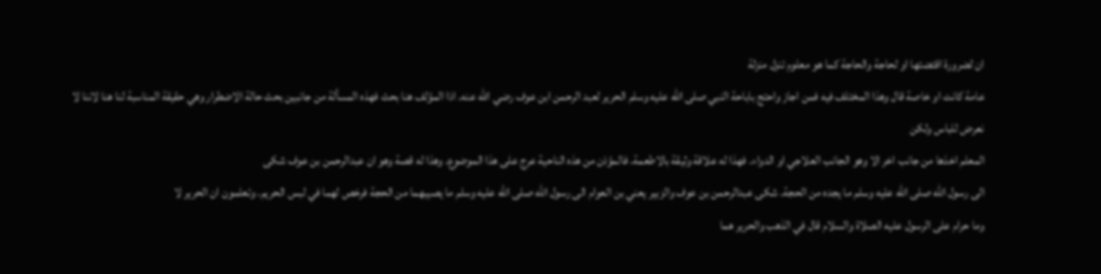ان لضرورة اقتضتها او لحاجة والحاجة كما هو معلوم تنزل منزلة
عامة كانت او خاصة قال وهذا المختلف فيه فمن اجاز واحتج باباحة النبي صلى الله عليه وسلم الحرير لعبد الرحمن ابن عوف رضي الله عنه. اذا المؤلف هنا بحث فهذه المسألة من جانبين بحث حالة الاضطرار وهي حقيقة المناسبة لنا هنا لاننا لا نعرض للباس ولكن
المعلم اخذها من جانب اخر الا وهو الجانب العلاجي او الدواء. فهذا له علاقة وثيقة بالاطعمة. فالمؤذن من هذه الناحية عرج على هذا الموضوع. وهذا له قصة وهو ان عبدالرحمن بن عوف شكى
الى رسول الله صلى الله عليه وسلم ما يجده من الحجة. شكى عبدالرحمن بن عوف والزبير يعني بن العوام الى رسول الله صلى الله عليه وسلم ما يصيبهما من الحجة فرخص لهما في لبس الحريم. وتعلمون ان الحرير لا
وما حرام على الرسول عليه الصلاة والسلام قال في الذهب والحرير هما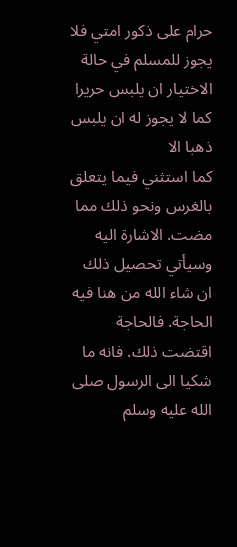حرام على ذكور امتي فلا يجوز للمسلم في حالة الاختيار ان يلبس حريرا كما لا يجوز له ان يلبس ذهبا الا
كما استثني فيما يتعلق بالغرس ونحو ذلك مما مضت. الاشارة اليه وسيأتي تحصيل ذلك ان شاء الله من هنا فيه الحاجة. فالحاجة اقتضت ذلك. فانه ما شكيا الى الرسول صلى الله عليه وسلم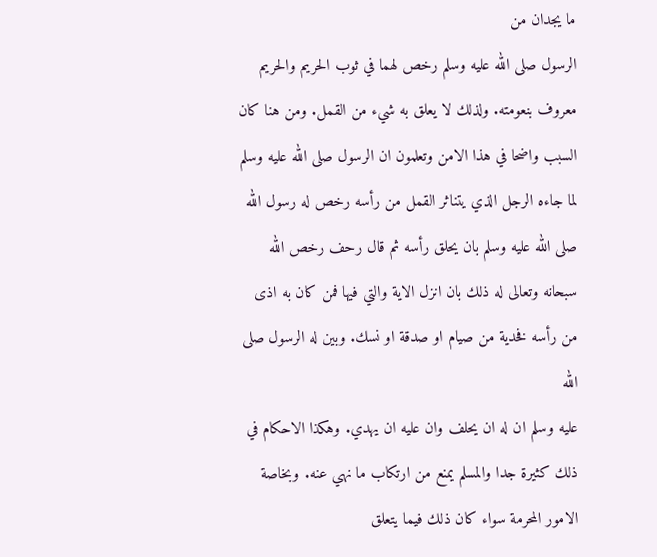ما يجدان من
الرسول صلى الله عليه وسلم رخص لهما في ثوب الحريم والحريم معروف بنعومته. ولذلك لا يعلق به شيء من القمل. ومن هنا كان السبب واضحا في هذا الامن وتعلمون ان الرسول صلى الله عليه وسلم لما جاءه الرجل الذي يتناثر القمل من رأسه رخص له رسول الله
صلى الله عليه وسلم بان يحلق رأسه ثم قال رحف رخص الله سبحانه وتعالى له ذلك بان انزل الاية والتي فيها فمن كان به اذى من رأسه فخدية من صيام او صدقة او نسك. وبين له الرسول صلى الله
عليه وسلم ان له ان يحلف وان عليه ان يهدي. وهكذا الاحكام في ذلك كثيرة جدا والمسلم يمنع من ارتكاب ما نهي عنه. وبخاصة الامور المحرمة سواء كان ذلك فيما يتعلق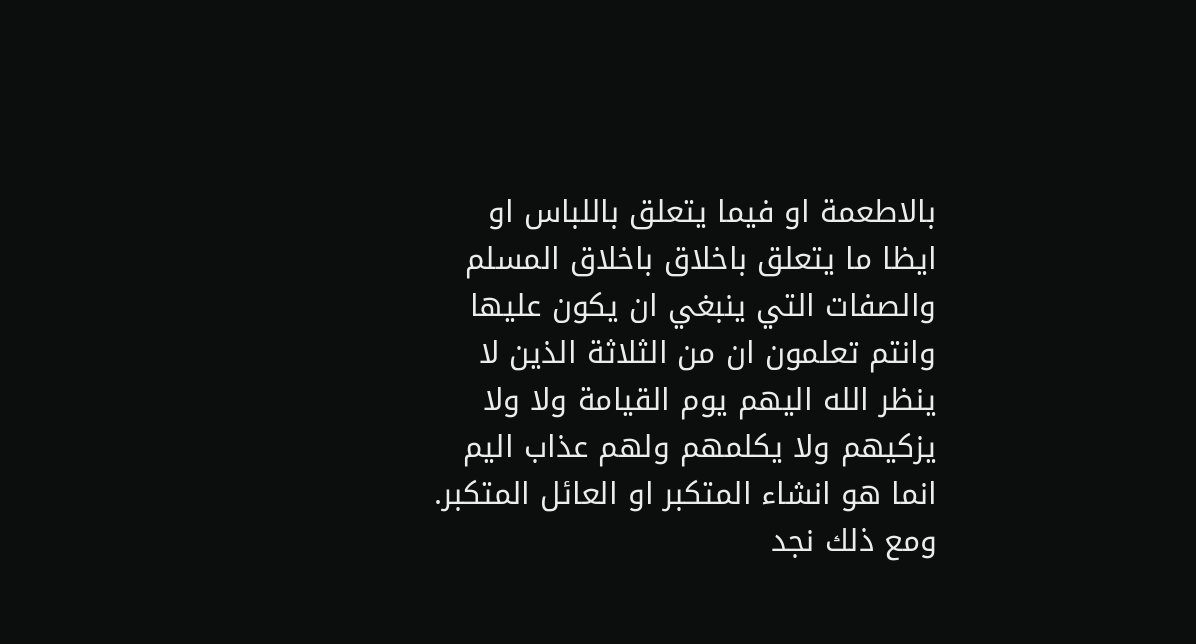بالاطعمة او فيما يتعلق باللباس او ايظا ما يتعلق باخلاق باخلاق المسلم
والصفات التي ينبغي ان يكون عليها وانتم تعلمون ان من الثلاثة الذين لا ينظر الله اليهم يوم القيامة ولا ولا يزكيهم ولا يكلمهم ولهم عذاب اليم انما هو انشاء المتكبر او العائل المتكبر. ومع ذلك نجد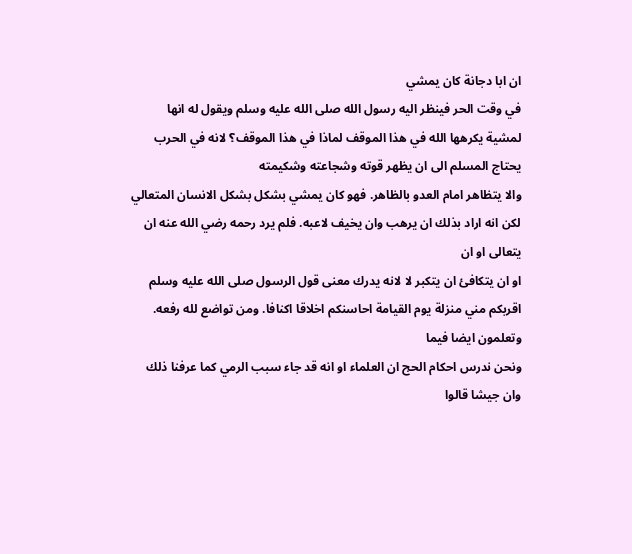ان ابا دجانة كان يمشي
في وقت الحر فينظر اليه رسول الله صلى الله عليه وسلم ويقول له انها لمشية يكرهها الله في هذا الموقف لماذا في هذا الموقف؟ لانه في الحرب يحتاج المسلم الى ان يظهر قوته وشجاعته وشكيمته
والا يتظاهر امام العدو بالظاهر. فهو كان يمشي بشكل بشكل الانسان المتعالي لكن انه اراد بذلك ان يرهب وان يخيف لاعبه. فلم يرد رحمه رضي الله عنه ان يتعالى او ان
او ان يتكافئ ان يتكبر لا لانه يدرك معنى قول الرسول صلى الله عليه وسلم اقربكم مني منزلة يوم القيامة احاسنكم اخلاقا اكنافا. ومن تواضع لله رفعه. وتعلمون ايضا فيما
ونحن ندرس احكام الحج ان العلماء او انه قد جاء سبب الرمي كما عرفنا ذلك وان جيشا قالوا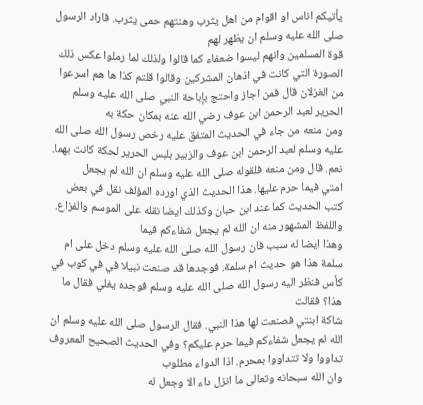يأتيكم اناس او اقوام من اهل يثرب وهنتهم حمى يثرب. فاراد الرسول صلى الله عليه وسلم ان يظهر لهم
قوة المسلمين وانهم ليسوا ضعفاء كما قالوا ولذلك لما رملوا عكس ذلك الصورة التي كانت في اذهان المشركين وقالوا قلتم كذا ها هم اسرعوا من الغزلان قال فمن اجاز واحتج بإباحة النبي صلى الله عليه وسلم الحرير لعبد الرحمن ابن عوف رضي الله عنه بمكان حكة به
ومن منعه من جاء في الحديث المتفق عليه رخص رسول الله صلى الله عليه وسلم لعبد الرحمن ابن عوف والزبير بلبس الحرير لحكة كانت بهما. نعم. قال ومن منعه فلقوله صلى الله عليه وسلم ان الله لم يجعل
امتي فيما حرم عليها. هذا الحديث الذي اورده المؤلف نقل في بعض كتب الحديث كما عند ابن حبان وكذلك ايضا نقله على الموسم والفزاع. واللفظ المشهور منه ان الله لم يجعل شفاءكم فيما
وهذا ايضا له سبب فان رسول الله صلى الله عليه وسلم دخل على ام سلمة هذا هو حديث ام سلمة. فوجدها قد صنعت نبيلا في في كوب في كأس فنظر اليه رسول الله صلى الله عليه وسلم فوجده يغلي فقال ما هذا؟ فقالت
شاكة ابنتي فصنعت لها هذا النبي. فقال الرسول صلى الله عليه وسلم ان الله لم يجعل شفاءكم فيما حرم عليكم؟ وفي الحديث الصحيح المعروف تداووا ولا تتداووا بمحرم. اذا الدواء مطلوب
وان الله سبحانه وتعالى ما انزل داء الا وجعل له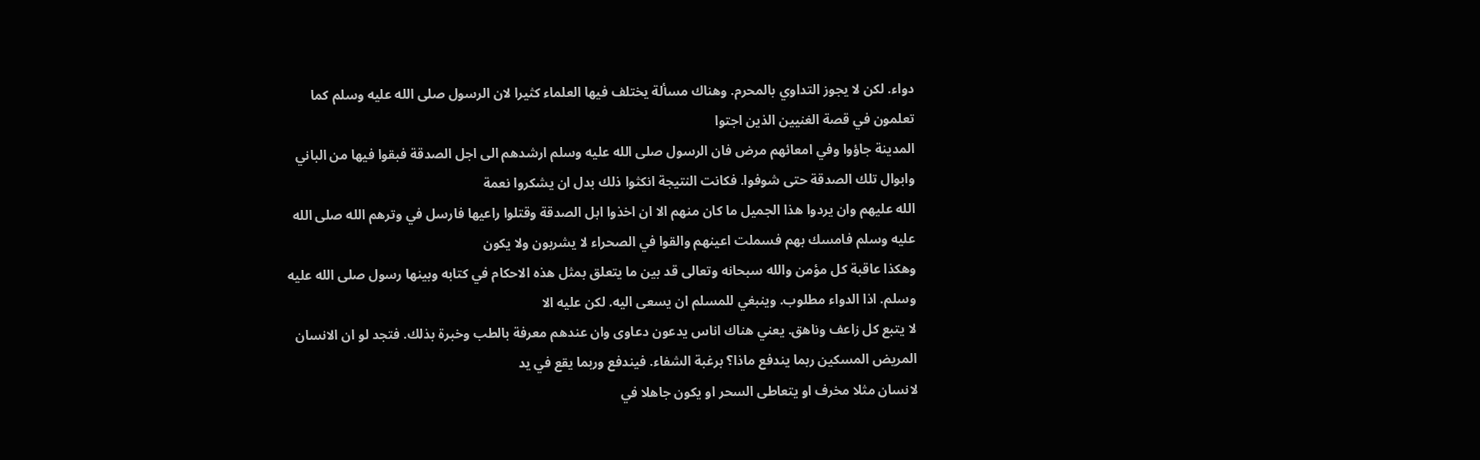دواء. لكن لا يجوز التداوي بالمحرم. وهناك مسألة يختلف فيها العلماء كثيرا لان الرسول صلى الله عليه وسلم كما تعلمون في قصة الغنيين الذين اجتوا
المدينة جاؤوا وفي امعائهم مرض فان الرسول صلى الله عليه وسلم ارشدهم الى اجل الصدقة فبقوا فيها من الباني وابوال تلك الصدقة حتى شوفوا. فكانت النتيجة انكثوا ذلك بدل ان يشكروا نعمة
الله عليهم وان يردوا هذا الجميل ما كان منهم الا ان اخذوا ابل الصدقة وقتلوا راعيها فارسل في وترهم الله صلى الله عليه وسلم فامسك بهم فسملت اعينهم والقوا في الصحراء لا يشربون ولا يكون
وهكذا عاقبة كل مؤمن والله سبحانه وتعالى قد بين ما يتعلق بمثل هذه الاحكام في كتابه وبينها رسول صلى الله عليه وسلم. اذا الدواء مطلوب. وينبغي للمسلم ان يسعى اليه. لكن عليه الا
لا يتبع كل زاعف وناهق. يعني هناك اناس يدعون دعاوى وان عندهم معرفة بالطب وخبرة بذلك. فتجد لو ان الانسان المريض المسكين ربما يندفع ماذا؟ برغبة الشفاء. فيندفع وربما يقع في يد
لانسان مثلا مخرف او يتعاطى السحر او يكون جاهلا في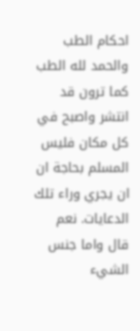احكام الطب والحمد لله الطب كما ترون قد انتشر واصبح في كل مكان فليس المسلم بحاجة ان ان يجري وراء تلك الدعايات. نعم
قال واما جنس الشيء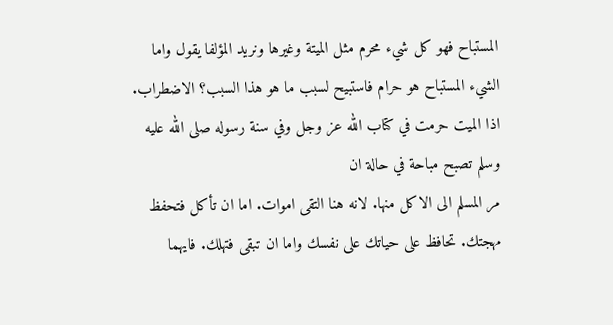المستباح فهو كل شيء محرم مثل الميتة وغيرها ونريد المؤلفا يقول واما الشيء المستباح هو حرام فاستبيح لسبب ما هو هذا السبب؟ الاضطراب. اذا الميت حرمت في كتاب الله عز وجل وفي سنة رسوله صلى الله عليه وسلم تصبح مباحة في حالة ان
مر المسلم الى الاكل منها. لانه هنا التقى اموات. اما ان تأكل فتحفظ مهجتك. تحافظ على حياتك على نفسك واما ان تبقى فتهلك. فايهما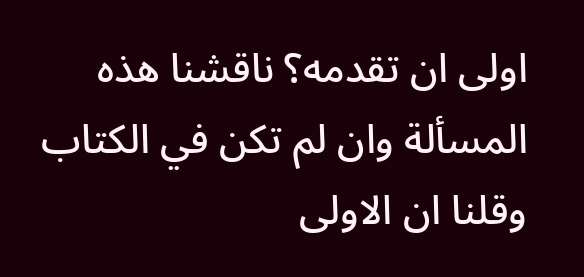اولى ان تقدمه؟ ناقشنا هذه المسألة وان لم تكن في الكتاب وقلنا ان الاولى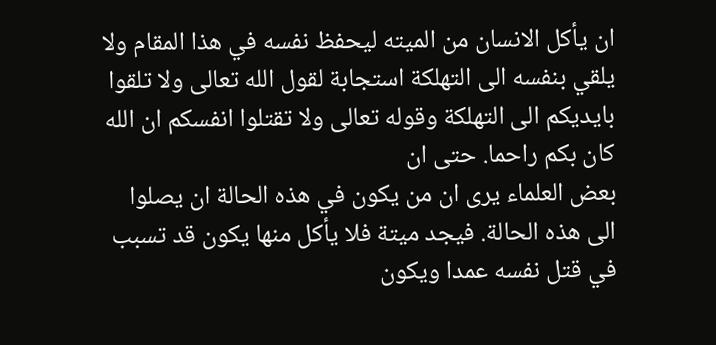ان يأكل الانسان من الميته ليحفظ نفسه في هذا المقام ولا يلقي بنفسه الى التهلكة استجابة لقول الله تعالى ولا تلقوا بايديكم الى التهلكة وقوله تعالى ولا تقتلوا انفسكم ان الله كان بكم راحما. حتى ان
بعض العلماء يرى ان من يكون في هذه الحالة ان يصلوا الى هذه الحالة. فيجد ميتة فلا يأكل منها يكون قد تسبب في قتل نفسه عمدا ويكون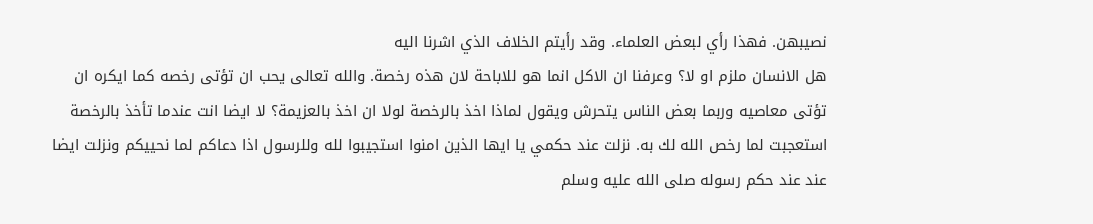نصيبهن. فهذا رأي لبعض العلماء. وقد رأيتم الخلاف الذي اشرنا اليه
هل الانسان ملزم او لا؟ وعرفنا ان الاكل انما هو للاباحة لان هذه رخصة. والله تعالى يحب ان تؤتى رخصه كما ايكره ان تؤتى معاصيه وربما بعض الناس يتحرش ويقول لماذا اخذ بالرخصة لولا ان اخذ بالعزيمة؟ لا ايضا انت عندما تأخذ بالرخصة
استعجبت لما رخص الله لك به. نزلت عند حكمي يا ايها الذين امنوا استجيبوا لله وللرسول اذا دعاكم لما نحييكم ونزلت ايضا عند عند حكم رسوله صلى الله عليه وسلم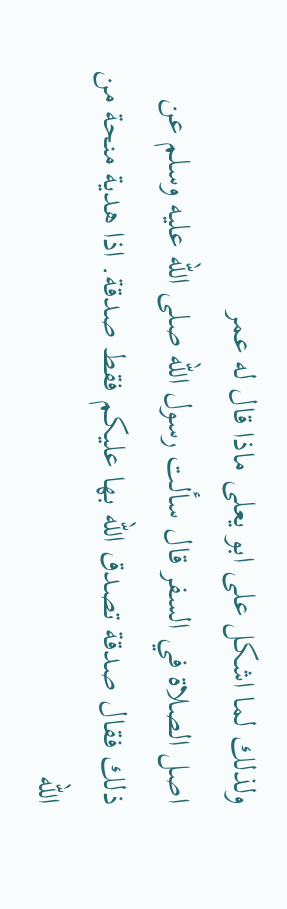ولذلك لما اشكل على ابو يعلى ماذا قال له عمر
اصل الصلاة في السفر قال سألت رسول الله صلى الله عليه وسلم عن ذلك فقال صدقة تصدق الله بها عليكم فقط صدقة. اذا هدية منحة من الله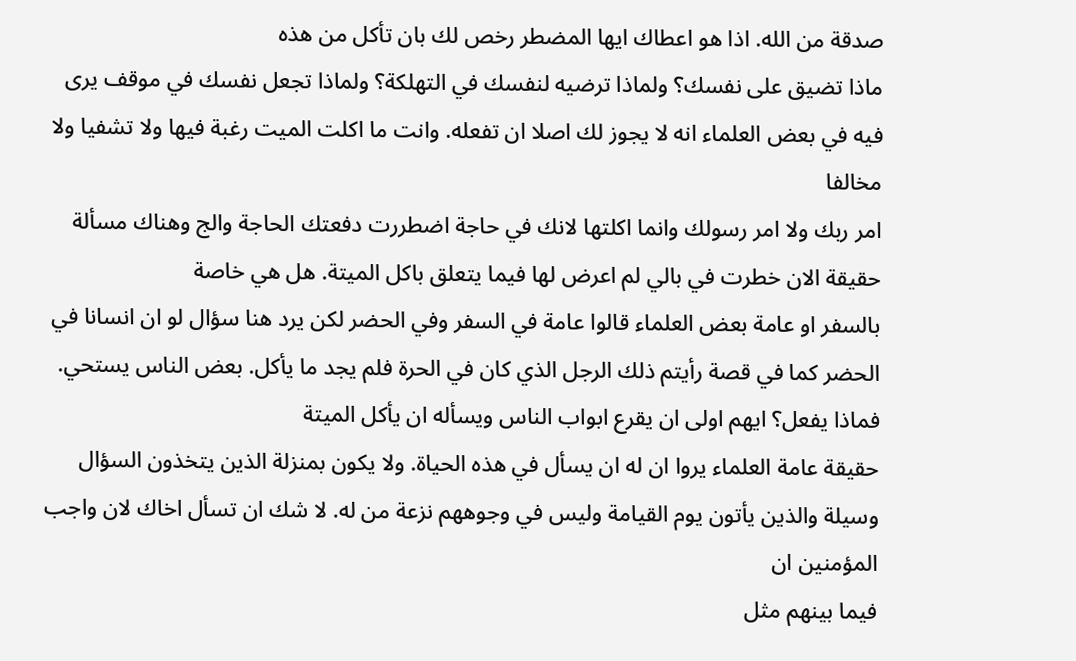صدقة من الله. اذا هو اعطاك ايها المضطر رخص لك بان تأكل من هذه
ماذا تضيق على نفسك؟ ولماذا ترضيه لنفسك في التهلكة؟ ولماذا تجعل نفسك في موقف يرى فيه في بعض العلماء انه لا يجوز لك اصلا ان تفعله. وانت ما اكلت الميت رغبة فيها ولا تشفيا ولا مخالفا
امر ربك ولا امر رسولك وانما اكلتها لانك في حاجة اضطررت دفعتك الحاجة والج وهناك مسألة حقيقة الان خطرت في بالي لم اعرض لها فيما يتعلق باكل الميتة. هل هي خاصة
بالسفر او عامة بعض العلماء قالوا عامة في السفر وفي الحضر لكن يرد هنا سؤال لو ان انسانا في الحضر كما في قصة رأيتم ذلك الرجل الذي كان في الحرة فلم يجد ما يأكل. بعض الناس يستحي. فماذا يفعل؟ ايهم اولى ان يقرع ابواب الناس ويسأله ان يأكل الميتة
حقيقة عامة العلماء يروا ان له ان يسأل في هذه الحياة. ولا يكون بمنزلة الذين يتخذون السؤال وسيلة والذين يأتون يوم القيامة وليس في وجوههم نزعة من له. لا شك ان تسأل اخاك لان واجب المؤمنين ان
فيما بينهم مثل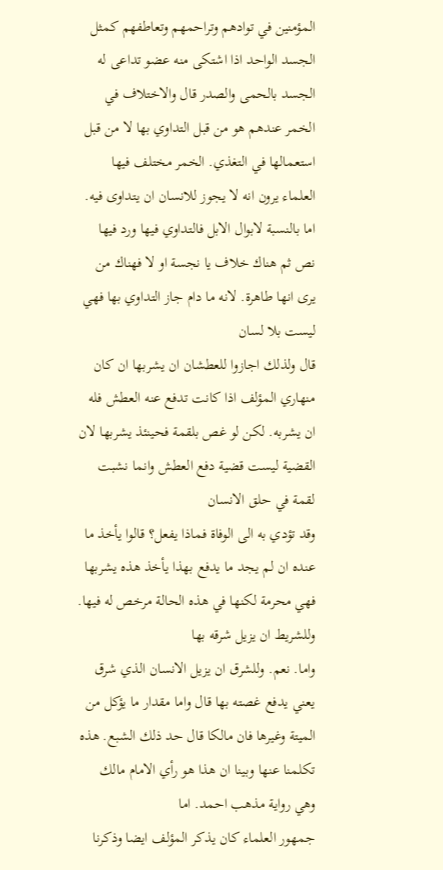المؤمنين في توادهم وتراحمهم وتعاطفهم كمثل الجسد الواحد اذا اشتكى منه عضو تداعى له الجسد بالحمى والصدر قال والاختلاف في الخمر عندهم هو من قبل التداوي بها لا من قبل استعمالها في التغذي. الخمر مختلف فيها
العلماء يرون انه لا يجوز للانسان ان يتداوى فيه. اما بالنسبة لابوال الابل فالتداوي فيها ورد فيها نص ثم هناك خلاف يا نجسة او لا فهناك من يرى انها طاهرة. لانه ما دام جاز التداوي بها فهي ليست بلا لسان
قال ولذلك اجازوا للعطشان ان يشربها ان كان منهاري المؤلف اذا كانت تدفع عنه العطش فله ان يشربه. لكن لو غص بلقمة فحينئذ يشربها لان القضية ليست قضية دفع العطش وانما نشبت لقمة في حلق الانسان
وقد تؤدي به الى الوفاة فماذا يفعل؟ قالوا يأخذ ما عنده ان لم يجد ما يدفع بهذا يأخذ هذه يشربها فهي محرمة لكنها في هذه الحالة مرخص له فيها. وللشريط ان يزيل شرقه بها
واما. نعم. وللشرق ان يزيل الانسان الذي شرق يعني يدفع غصته بها قال واما مقدار ما يؤكل من الميتة وغيرها فان مالكا قال حد ذلك الشبع. هذه تكلمنا عنها وبينا ان هذا هو رأي الامام مالك وهي رواية مذهب احمد. اما
جمهور العلماء كان يذكر المؤلف ايضا وذكرنا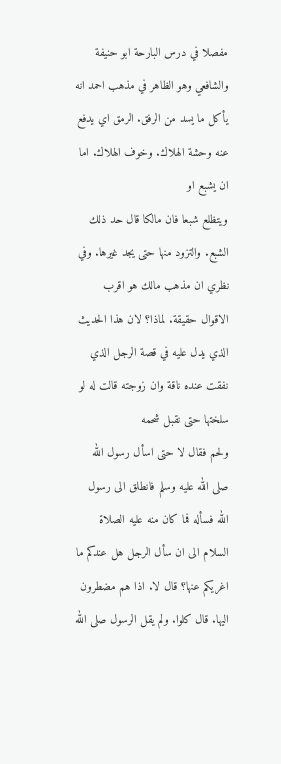مفصلا في درس البارحة ابو حنيفة والشافعي وهو الظاهر في مذهب احمد انه يأكل ما يسد من الرفق. الرمق اي يدفع عنه وحشة الهلاك. وخوف الهلاك. اما ان يشبع او
ويتظلع شبعا فان مالكا قال حد ذلك الشبع. والتزود منها حتى يجد غيرها. وفي نظري ان مذهب مالك هو اقرب الاقوال حقيقة. لماذا؟ لان هذا الحديث الذي يدل عليه في قصة الرجل الذي نفقت عنده ناقة وان زوجته قالت له لو سلختها حتى نقبل شحمه
ولحم فقال لا حتى اسأل رسول الله صلى الله عليه وسلم فانطلق الى رسول الله فسأله فما كان منه عليه الصلاة السلام الى ان سأل الرجل هل عندكم ما اغريكم عنها؟ قال لا. اذا هم مضطرون اليها. قال كلوا. ولم يقل الرسول صلى الله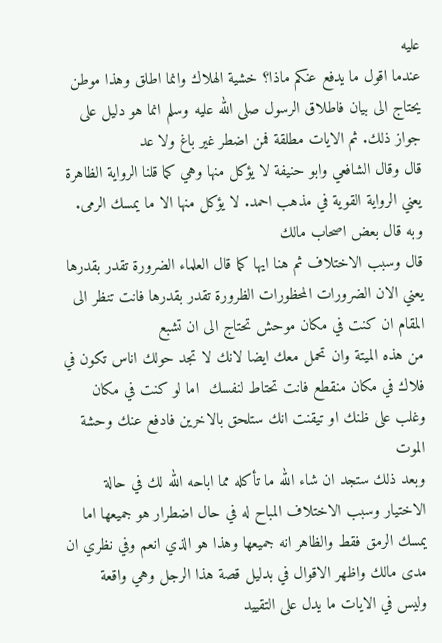عليه
عندما اقول ما يدفع عنكم ماذا؟ خشية الهلاك وانما اطلق وهذا موطن يحتاج الى بيان فاطلاق الرسول صلى الله عليه وسلم انما هو دليل على جواز ذلك. ثم الايات مطلقة فمن اضطر غير باغ ولا عد
قال وقال الشافعي وابو حنيفة لا يؤكل منها وهي كما قلنا الرواية الظاهرة يعني الرواية القوية في مذهب احمد. لا يؤكل منها الا ما يمسك الرمى. وبه قال بعض اصحاب مالك
قال وسبب الاختلاف ثم هنا ايها كما قال العلماء الضرورة تقدر بقدرها يعني الان الضرورات المحظورات الظرورة تقدر بقدرها فانت تنظر الى المقام ان كنت في مكان موحش تحتاج الى ان تشبع
من هذه الميتة وان تحمل معك ايضا لانك لا تجد حولك اناس تكون في فلاك في مكان منقطع فانت تحتاط لنفسك  اما لو كنت في مكان وغلب على ظنك او تيقنت انك ستلحق بالاخرين فادفع عنك وحشة الموت
وبعد ذلك ستجد ان شاء الله ما تأكله مما اباحه الله لك في حالة الاختيار وسبب الاختلاف المباح له في حال اضطرار هو جميعها اما يمسك الرمق فقط والظاهر انه جميعها وهذا هو الذي انعم وفي نظري ان مدى مالك واظهر الاقوال في بدليل قصة هذا الرجل وهي واقعة
وليس في الايات ما يدل على التقييد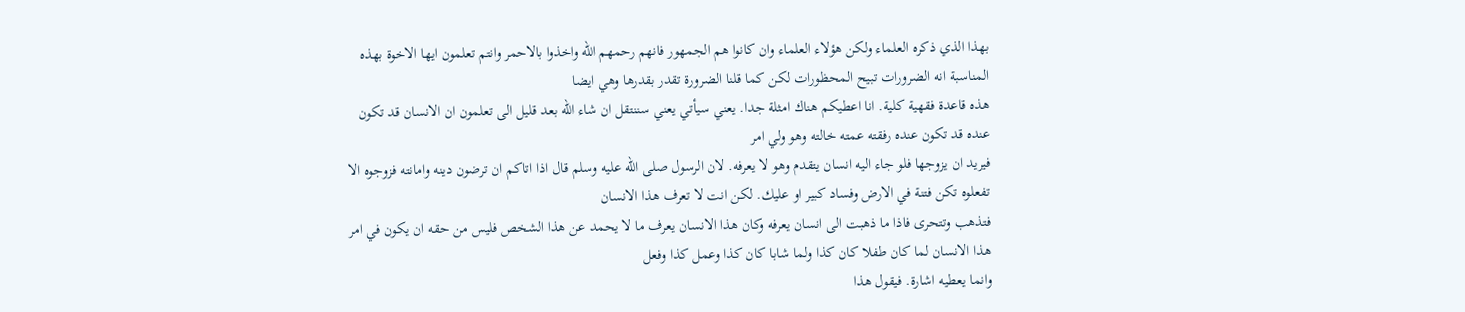بهذا الذي ذكره العلماء ولكن هؤلاء العلماء وان كانوا هم الجمهور فانهم رحمهم الله واخذوا بالاحمر وانتم تعلمون ايها الاخوة بهذه المناسبة انه الضرورات تبيح المحظورات لكن كما قلنا الضرورة تقدر بقدرها وهي ايضا
هذه قاعدة فقهية كلية. انا اعطيكم هناك امثلة جدا. يعني سيأتي يعني سننتقل ان شاء الله بعد قليل الى تعلمون ان الانسان قد تكون عنده قد تكون عنده رفقته عمته خالته وهو ولي امر
فيريد ان يزوجها فلو جاء اليه انسان يتقدم وهو لا يعرفه. لان الرسول صلى الله عليه وسلم قال اذا اتاكم ان ترضون دينه وامانته فزوجوه الا تفعلوه تكن فتنة في الارض وفساد كبير او عليك. لكن انت لا تعرف هذا الانسان
فتذهب وتتحرى فاذا ما ذهبت الى انسان يعرفه وكان هذا الانسان يعرف ما لا يحمد عن هذا الشخص فليس من حقه ان يكون في امر هذا الانسان لما كان طفلا كان كذا ولما شابا كان كذا وعمل كذا وفعل
وانما يعطيه اشارة. فيقول هذا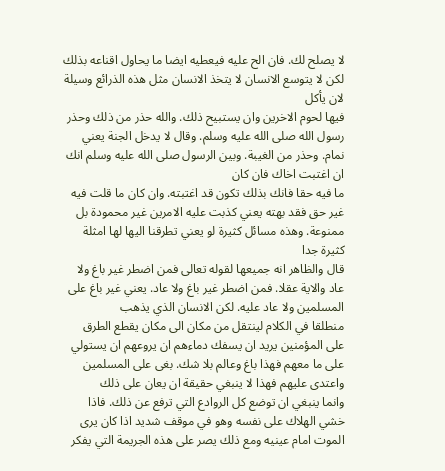لا يصلح لك. فان الح عليه فيعطيه ايضا ما يحاول اقناعه بذلك لكن لا يتوسع الانسان لا يتخذ الانسان مثل هذه الذرائع وسيلة لان يأكل
فيها لحوم الاخرين وان يستبيح ذلك. والله حذر من ذلك وحذر رسول الله صلى الله عليه وسلم. وقال لا يدخل الجنة يعني نمام. وحذر من الغيبة. وبين الرسول صلى الله عليه وسلم انك ان اغتبت اخاك فان كان
ما فيه حقا فانك بذلك تكون قد اغتبته. وان كان ما قلت فيه غير حق فقد بهته يعني كذبت عليه الامرين غير محمودة بل ممنوعة. وهذه مسائل كثيرة لو يعني تطرقنا اليها لها امثلة كثيرة جدا
قال والظاهر انه جميعها لقوله تعالى فمن اضطر غير باغ ولا عاد والاية عقلا. فمن اضطر غير باغ ولا عاد. يعني غير باغ على المسلمين ولا عاد عليه. لكن الانسان الذي يذهب
منطلقا في الكلام لينتقل من مكان الى مكان يقطع الطرق على المؤمنين يريد ان يسفك دماءهم ان يروعهم ان يستولي على ما معهم فهذا باغ وعالم بلا شك. بغى على المسلمين واعتدى عليهم فهذا لا ينبغي حقيقة ان يعان على ذلك
وانما ينبغي ان توضع كل الروادع التي ترفع عن ذلك. فاذا خشي الهلاك على نفسه وهو في موقف شديد اذا كان يرى الموت امام عينيه ومع ذلك يصر على هذه الجريمة التي يفكر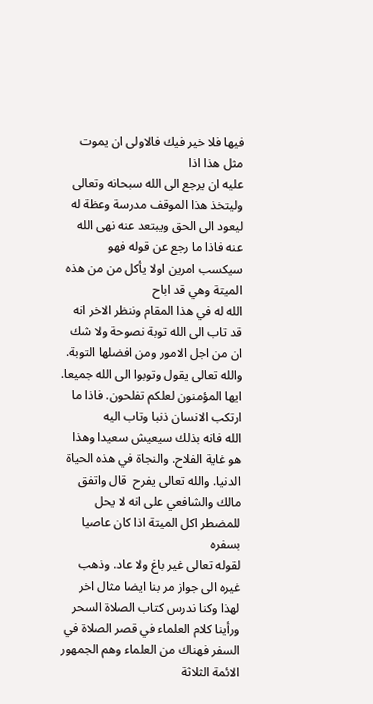فيها فلا خير فيك فالاولى ان يموت مثل هذا اذا
عليه ان يرجع الى الله سبحانه وتعالى وليتخذ هذا الموقف مدرسة وعظة له ليعود الى الحق ويبتعد عنه نهى الله عنه فاذا ما رجع عن قوله فهو سيكسب امرين اولا يأكل من من هذه الميتة وهي قد اباح
الله له في هذا المقام وننظر الاخر انه قد تاب الى الله توبة نصوحة ولا شك ان من اجل الامور ومن افضلها التوبة. والله تعالى يقول وتوبوا الى الله جميعا. ايها المؤمنون لعلكم تفلحون. فاذا ما ارتكب الانسان ذنبا وتاب اليه
الله فانه بذلك سيعيش سعيدا وهذا هو غاية الفلاح. والنجاة في هذه الحياة الدنيا. والله تعالى يفرح  قال واتفق مالك والشافعي على انه لا يحل للمضطر اكل الميتة اذا كان عاصيا بسفره
لقوله تعالى غير باغ ولا عاد. وذهب غيره الى جواز مر بنا ايضا مثال اخر لهذا وكنا ندرس كتاب الصلاة السحر ورأينا كلام العلماء في قصر الصلاة في السفر فهناك من العلماء وهم الجمهور الائمة الثلاثة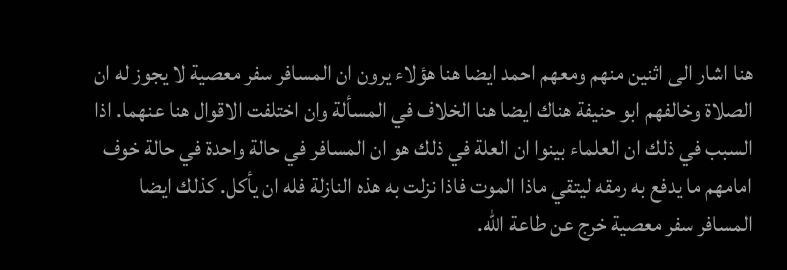هنا اشار الى اثنين منهم ومعهم احمد ايضا هنا هؤلاء يرون ان المسافر سفر معصية لا يجوز له ان الصلاة وخالفهم ابو حنيفة هناك ايضا هنا الخلاف في المسألة وان اختلفت الاقوال هنا عنهما. اذا
السبب في ذلك ان العلماء بينوا ان العلة في ذلك هو ان المسافر في حالة واحدة في حالة خوف امامهم ما يدفع به رمقه ليتقي ماذا الموت فاذا نزلت به هذه النازلة فله ان يأكل. كذلك ايضا المسافر سفر معصية خرج عن طاعة الله.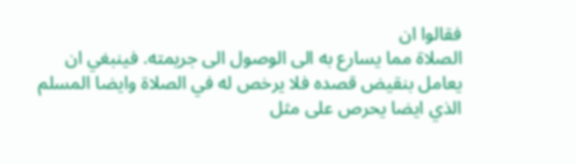فقالوا ان
الصلاة مما يسارع به الى الوصول الى جريمته. فينبغي ان يعامل بنقيض قصده فلا يرخص له في الصلاة وايضا المسلم الذي ايضا يحرص على مثل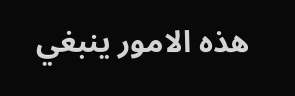هذه الامور ينبغي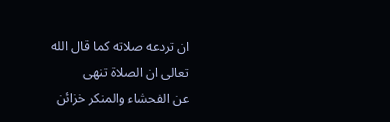ان تردعه صلاته كما قال الله تعالى ان الصلاة تنهى
عن الفحشاء والمنكر خزائن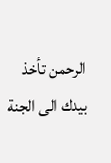الرحمن تأخذ بيدك الى الجنة